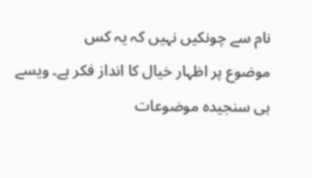نام سے چونکیں نہیں کہ یہ کس
موضوع پر اظہار خیال کا انداز فکر ہے۔ ویسے ہی سنجیدہ موضوعات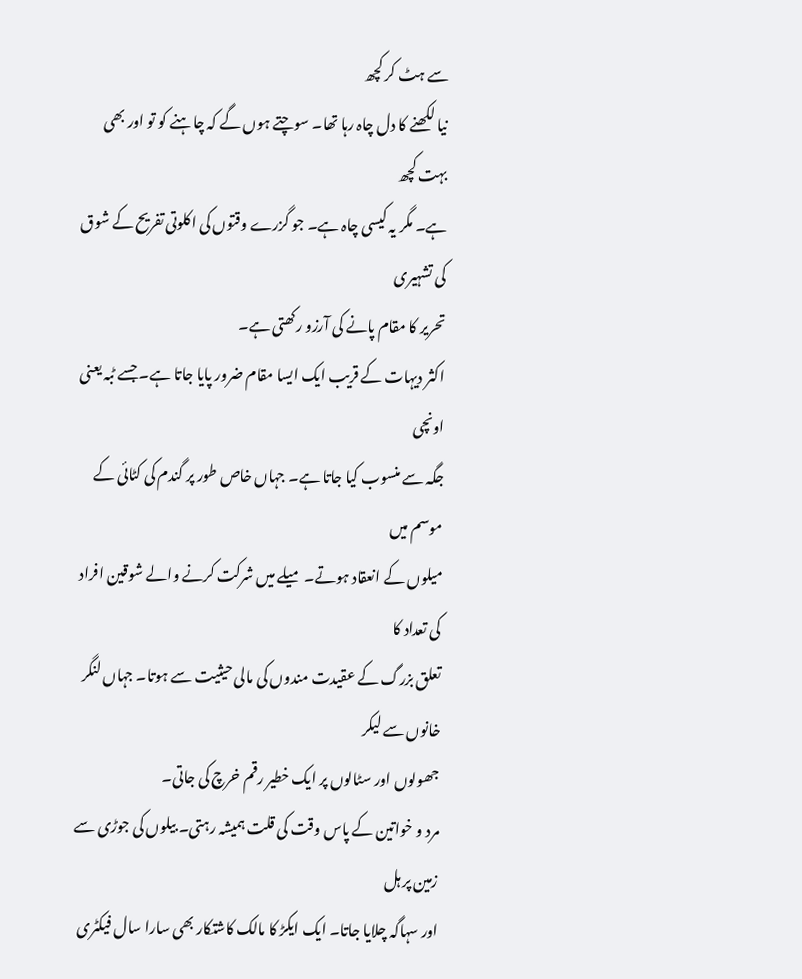سے ہٹ کر کچھ
نیا لکھنے کا دل چاہ رہا تھا۔ سوچتے ہوں گے کہ چاہنے کو تو اور بھی بہت کچھ
ہے۔ مگر یہ کیسی چاہ ہے۔ جو گزرے وقتوں کی اکلوتی تفریح کے شوق کی تشہیری
تحریر کا مقام پانے کی آرزو رکھتی ہے۔
اکثر دیہات کے قریب ایک ایسا مقام ضرور پایا جاتا ہے۔ جسے ٹبہ یعنی اونچی
جگہ سے منسوب کیا جاتا ہے۔ جہاں خاص طور پر گندم کی کٹائی کے موسم میں
میلوں کے انعقاد ہوتے۔ میلے میں شرکت کرنے والے شوقین افراد کی تعداد کا
تعلق بزرگ کے عقیدت مندوں کی مالی حیثیت سے ہوتا۔ جہاں لنگر خانوں سے لیکر
جھولوں اور سٹالوں پر ایک خطیر رقم خرچ کی جاتی۔
مرد و خواتین کے پاس وقت کی قلت ہمیشہ رہتی۔ بیلوں کی جوڑی سے زمین پر ہل
اور سہاگہ چلایا جاتا۔ ایک ایکڑ کا مالک کاشتکار بھی سارا سال فیکٹری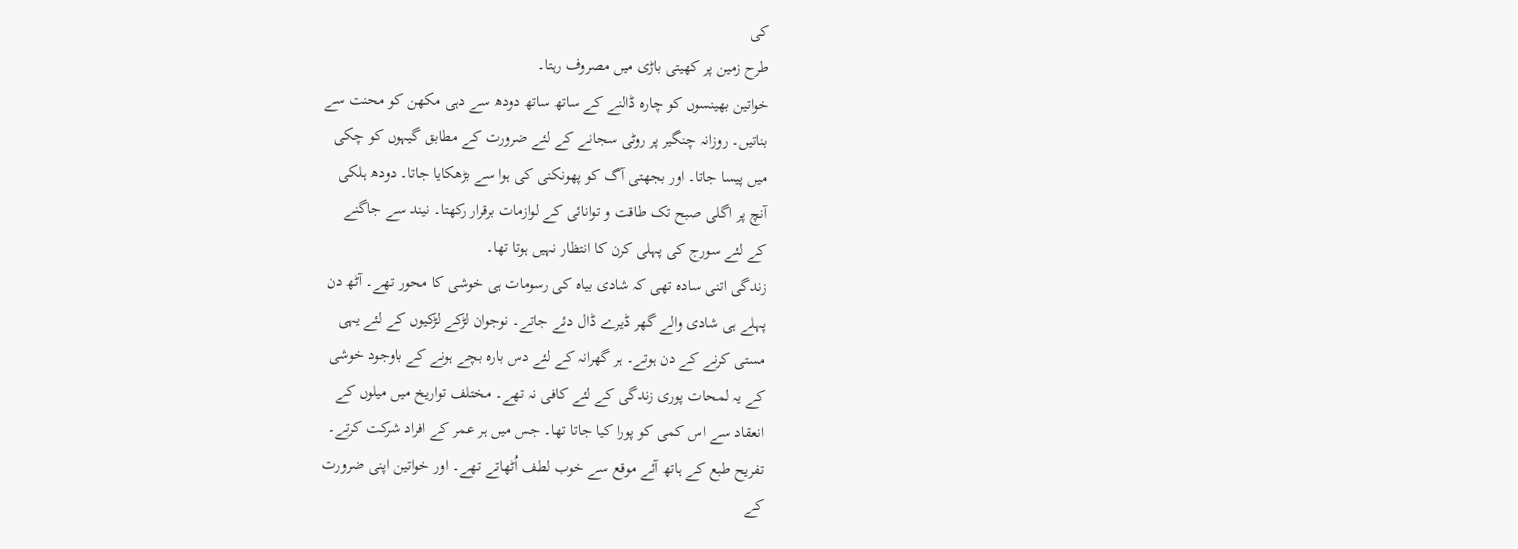کی
طرح زمین پر کھیتی باڑی میں مصروف رہتا۔
خواتین بھینسوں کو چارہ ڈالنے کے ساتھ ساتھ دودھ سے دہی مکھن کو محنت سے
بناتیں۔ روزانہ چنگیر پر روٹی سجانے کے لئے ضرورت کے مطابق گیہوں کو چکی
میں پیسا جاتا۔ اور بجھتی آگ کو پھونکنی کی ہوا سے بڑھکایا جاتا۔ دودھ ہلکی
آنچ پر اگلی صبح تک طاقت و توانائی کے لوازمات برقرار رکھتا۔ نیند سے جاگنے
کے لئے سورج کی پہلی کرن کا انتظار نہیں ہوتا تھا۔
زندگی اتنی سادہ تھی کہ شادی بیاہ کی رسومات ہی خوشی کا محور تھے۔ آٹھ دن
پہلے ہی شادی والے گھر ڈیرے ڈال دئے جاتے۔ نوجوان لڑکے لڑکیوں کے لئے یہی
مستی کرنے کے دن ہوتے۔ ہر گھرانہ کے لئے دس بارہ بچے ہونے کے باوجود خوشی
کے یہ لمحات پوری زندگی کے لئے کافی نہ تھے۔ مختلف تواریخ میں میلوں کے
انعقاد سے اس کمی کو پورا کیا جاتا تھا۔ جس میں ہر عمر کے افراد شرکت کرتے۔
تفریح طبع کے ہاتھ آئے موقع سے خوب لطف اُٹھاتے تھے۔ اور خواتین اپنی ضرورت
کے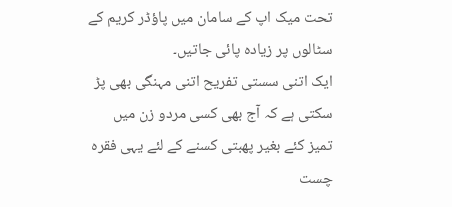تحت میک اپ کے سامان میں پاؤڈر کریم کے سٹالوں پر زیادہ پائی جاتیں۔
ایک اتنی سستی تفریح اتنی مہنگی بھی پڑ سکتی ہے کہ آج بھی کسی مردو زن میں
تمیز کئے بغیر پھبتی کسنے کے لئے یہی فقرہ چست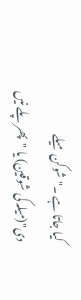کیا جاتا ہے ۔"شوکن میلے
دی"(میلہ کی شوقین) یا "پھر پلے نیں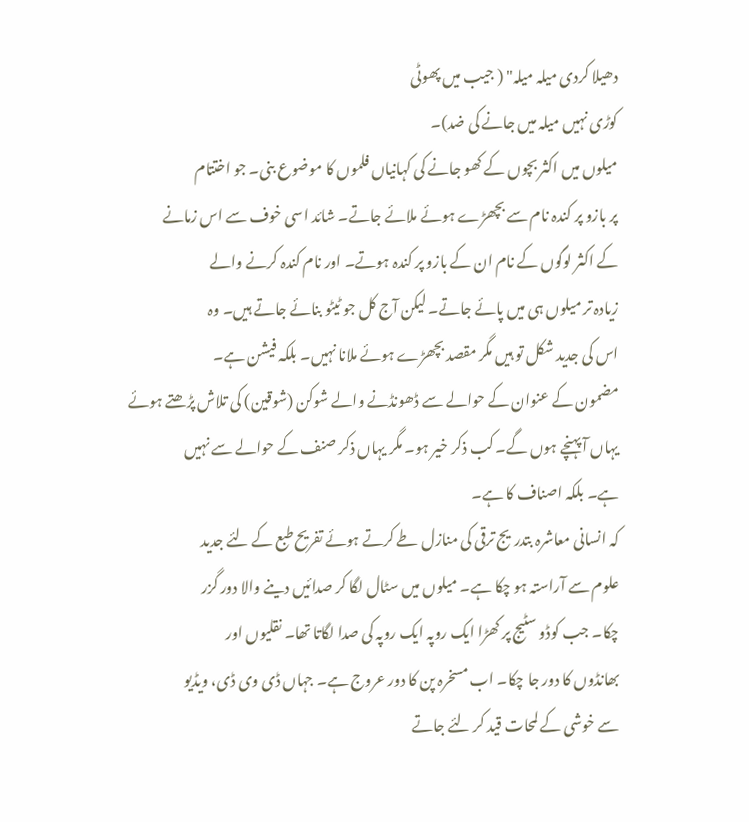دھیلا کردی میلہ میلہ" ( جیب میں پھوٹی
کوڑی نہیں میلہ میں جانے کی ضد)۔
میلوں میں اکثر بچوں کے کھو جانے کی کہانیاں فلموں کا موضوع بنی۔ جو اختتام
پر بازو پر کندہ نام سے بچھڑے ہوئے ملائے جاتے۔ شائد اسی خوف سے اس زمانے
کے اکثر لوگوں کے نام ان کے بازو پر کندہ ہوتے۔ اور نام کندہ کرنے والے
زیادہ تر میلوں ہی میں پائے جاتے۔ لیکن آج کل جو ٹیٹو بنائے جاتے ہیں۔ وہ
اس کی جدید شکل تو ہیں مگر مقصد بچھڑے ہوئے ملانا نہیں۔ بلکہ فیشن ہے۔
مضمون کے عنوان کے حوالے سے ڈھونڈنے والے شوکن (شوقین) کی تلاش پڑھتے ہوئے
یہاں آ پہنچے ہوں گے۔ کب ذکر خیر ہو۔ مگر یہاں ذکر صنف کے حوالے سے نہیں
ہے۔ بلکہ اصناف کا ہے۔
کہ انسانی معاشرہ بتدریج ترقی کی منازل طے کرتے ہوئے تفریح طبع کے لئے جدید
علوم سے آراستہ ہو چکا ہے۔ میلوں میں سٹال لگا کر صدائیں دینے والا دور گزر
چکا۔ جب کوڈو سٹیج پر کھڑا ایک روپہ ایک روپہ کی صدا لگاتا تھا۔ نقلیوں اور
بھانڈوں کا دور جا چکا۔ اب مسخرہ پن کا دور عروج ہے۔ جہاں ڈی وی ڈی، ویڈیو
سے خوشی کے لمحات قید کر لئے جاتے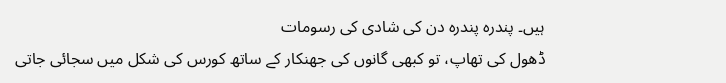ہیں۔ پندرہ پندرہ دن کی شادی کی رسومات
ڈھول کی تھاپ، تو کبھی گانوں کی جھنکار کے ساتھ کورس کی شکل میں سجائی جاتی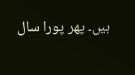ہیں۔ پھر پورا سال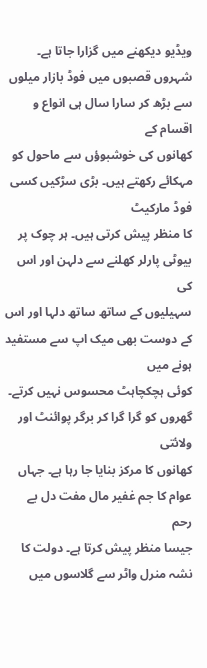ویڈیو دیکھنے میں گزارا جاتا ہے۔
شہروں قصبوں میں فوڈ بازار میلوں سے بڑھ کر سارا سال ہی انواع و اقسام کے
کھانوں کی خوشبوؤں سے ماحول کو مہکائے رکھتے ہیں۔ بڑی سڑکیں کسی فوڈ مارکیٹ
کا منظر پیش کرتی ہیں۔ ہر چوک پر بیوٹی پارلر کھلنے سے دلہن اور اس کی
سہیلیوں کے ساتھ ساتھ دلہا اور اس کے دوست بھی میک اپ سے مستفید ہونے میں
کوئی ہچکچاہٹ محسوس نہیں کرتے۔ گھروں کو گرا گرا کر برگر پوائنٹ اور ولائتی
کھانوں کا مرکز بنایا جا رہا ہے۔ جہاں عوام کا جم غفیر مال مفت دل بے رحم
جیسا منظر پیش کرتا ہے۔ دولت کا نشہ منرل واٹر سے گلاسوں میں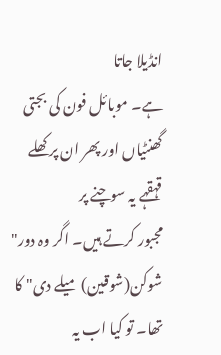انڈیلا جاتا
ہے۔ موبائل فون کی بجتی گھنٹیاں اور پھر ان پر کھلے قہقہے یہ سوچنے پر
مجبور کرتے ہیں۔ اگر وہ دور" شوکن(شوقین) میلے دی" کا تھا۔ تو کیا اب یہ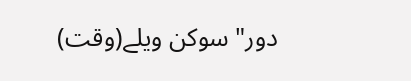دور" سوکن ویلے(وقت)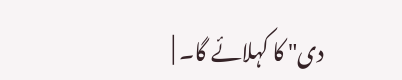دی" کا کہلائے گا۔ |